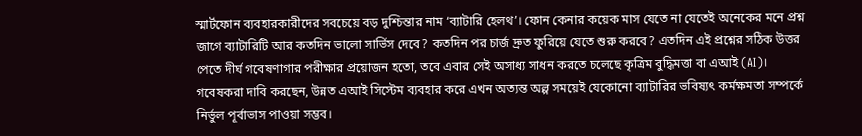স্মার্টফোন ব্যবহারকারীদের সবচেয়ে বড় দুশ্চিন্তার নাম ‘ব্যাটারি হেলথ’। ফোন কেনার কয়েক মাস যেতে না যেতেই অনেকের মনে প্রশ্ন জাগে ব্যাটারিটি আর কতদিন ভালো সার্ভিস দেবে? কতদিন পর চার্জ দ্রুত ফুরিয়ে যেতে শুরু করবে? এতদিন এই প্রশ্নের সঠিক উত্তর পেতে দীর্ঘ গবেষণাগার পরীক্ষার প্রয়োজন হতো, তবে এবার সেই অসাধ্য সাধন করতে চলেছে কৃত্রিম বুদ্ধিমত্তা বা এআই (AI)।
গবেষকরা দাবি করছেন, উন্নত এআই সিস্টেম ব্যবহার করে এখন অত্যন্ত অল্প সময়েই যেকোনো ব্যাটারির ভবিষ্যৎ কর্মক্ষমতা সম্পর্কে নির্ভুল পূর্বাভাস পাওয়া সম্ভব।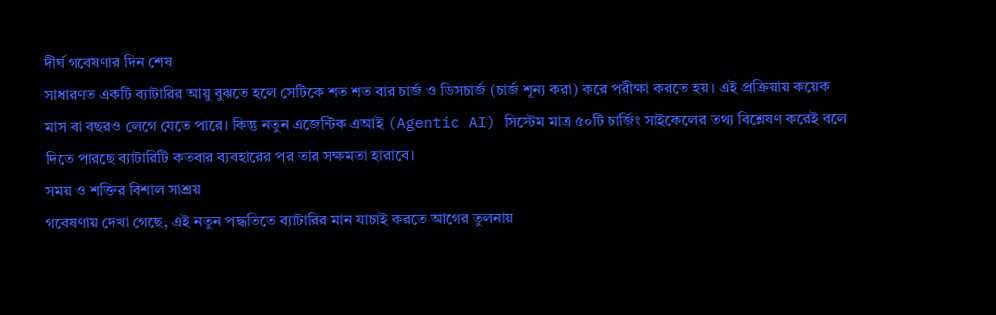দীর্ঘ গবেষণার দিন শেষ
সাধারণত একটি ব্যাটারির আয়ু বুঝতে হলে সেটিকে শত শত বার চার্জ ও ডিসচার্জ (চার্জ শূন্য করা) করে পরীক্ষা করতে হয়। এই প্রক্রিয়ায় কয়েক মাস বা বছরও লেগে যেতে পারে। কিন্তু নতুন এজেন্টিক এআই (Agentic AI) সিস্টেম মাত্র ৫০টি চার্জিং সাইকেলের তথ্য বিশ্লেষণ করেই বলে দিতে পারছে ব্যাটারিটি কতবার ব্যবহারের পর তার সক্ষমতা হারাবে।
সময় ও শক্তির বিশাল সাশ্রয়
গবেষণায় দেখা গেছে, এই নতুন পদ্ধতিতে ব্যাটারির মান যাচাই করতে আগের তুলনায়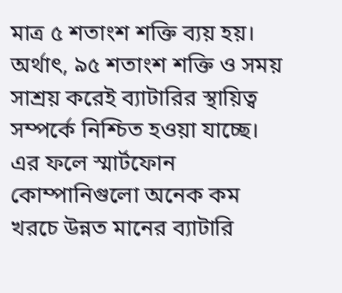মাত্র ৫ শতাংশ শক্তি ব্যয় হয়। অর্থাৎ, ৯৫ শতাংশ শক্তি ও সময় সাশ্রয় করেই ব্যাটারির স্থায়িত্ব সম্পর্কে নিশ্চিত হওয়া যাচ্ছে। এর ফলে স্মার্টফোন কোম্পানিগুলো অনেক কম খরচে উন্নত মানের ব্যাটারি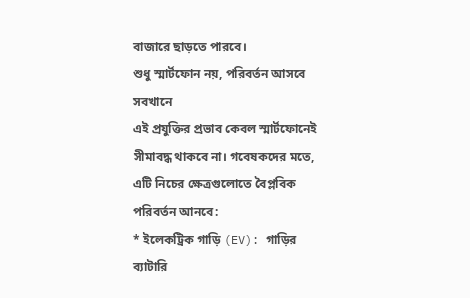বাজারে ছাড়তে পারবে।
শুধু স্মার্টফোন নয়, পরিবর্তন আসবে সবখানে
এই প্রযুক্তির প্রভাব কেবল স্মার্টফোনেই সীমাবদ্ধ থাকবে না। গবেষকদের মতে, এটি নিচের ক্ষেত্রগুলোতে বৈপ্লবিক পরিবর্তন আনবে:
* ইলেকট্রিক গাড়ি (EV): গাড়ির ব্যাটারি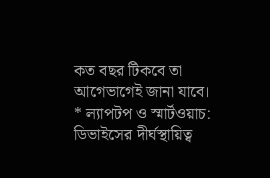কত বছর টিকবে তা আগেভাগেই জানা যাবে।
* ল্যাপটপ ও স্মার্টওয়াচ: ডিভাইসের দীর্ঘস্থায়িত্ব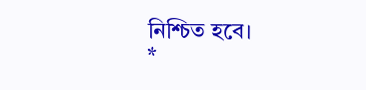নিশ্চিত হবে।
*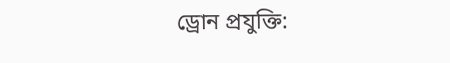ড্রোন প্রযুক্তি: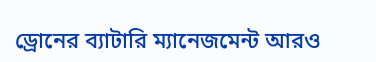ড্রোনের ব্যাটারি ম্যানেজমেন্ট আরও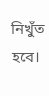নিখুঁত হবে।